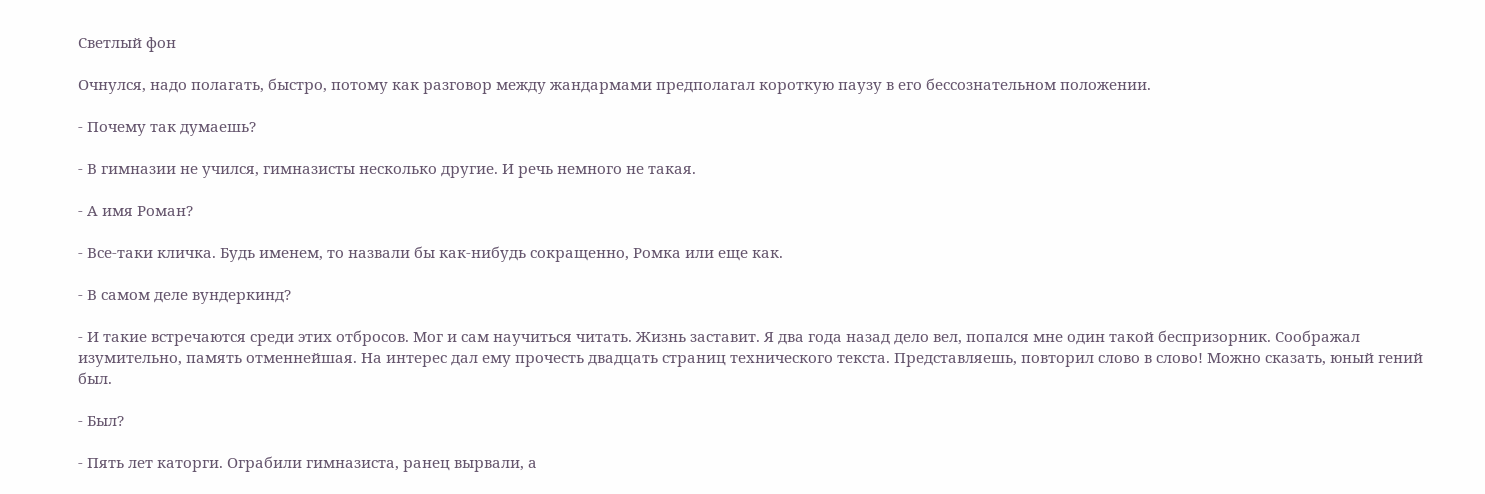Светлый фон

Очнулся, надо полагать, быстро, потому как разговор между жандармами предполагал короткую паузу в его бессознательном положении.

- Почему так думаешь?

- В гимназии не учился, гимназисты несколько другие. И речь немного не такая.

- А имя Роман?

- Все-таки кличка. Будь именем, то назвали бы как-нибудь сокращенно, Ромка или еще как.

- В самом деле вундеркинд?

- И такие встречаются среди этих отбросов. Мог и сам научиться читать. Жизнь заставит. Я два года назад дело вел, попался мне один такой беспризорник. Соображал изумительно, память отменнейшая. На интерес дал ему прочесть двадцать страниц технического текста. Представляешь, повторил слово в слово! Можно сказать, юный гений был.

- Был?

- Пять лет каторги. Ограбили гимназиста, ранец вырвали, а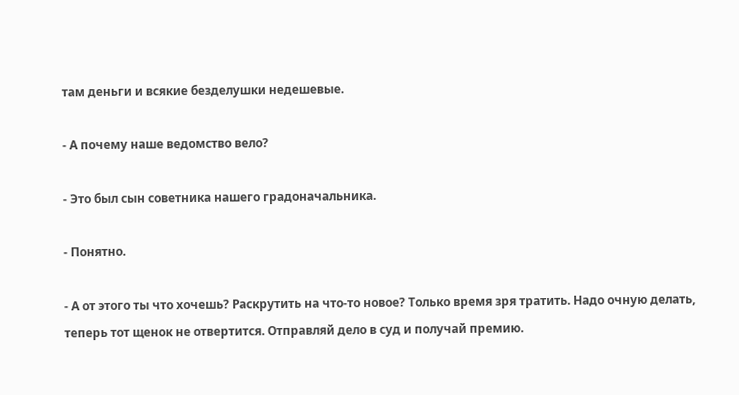там деньги и всякие безделушки недешевые.

- А почему наше ведомство вело?

- Это был сын советника нашего градоначальника.

- Понятно.

- А от этого ты что хочешь? Раскрутить на что-то новое? Только время зря тратить. Надо очную делать, теперь тот щенок не отвертится. Отправляй дело в суд и получай премию.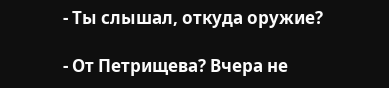- Ты слышал, откуда оружие?

- От Петрищева? Вчера не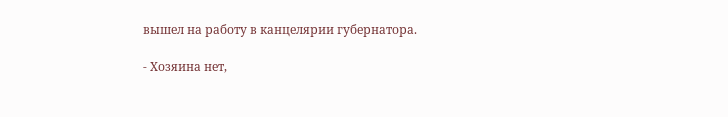вышел на работу в канцелярии губернатора.

- Хозяина нет,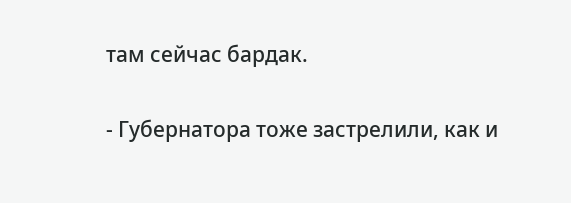там сейчас бардак.

- Губернатора тоже застрелили, как и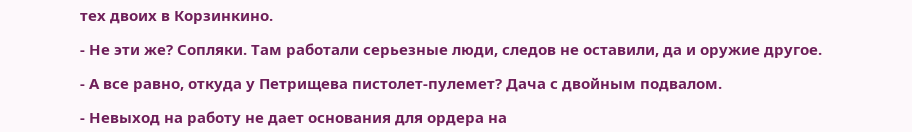тех двоих в Корзинкино.

- Не эти же? Сопляки. Там работали серьезные люди, следов не оставили, да и оружие другое.

- А все равно, откуда у Петрищева пистолет-пулемет? Дача с двойным подвалом.

- Невыход на работу не дает основания для ордера на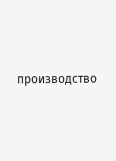производство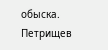обыска. Петрищев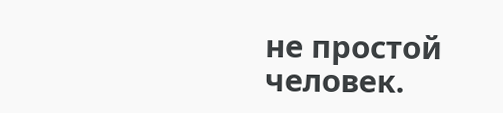не простой человек.